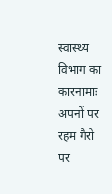स्वास्थ्य विभाग का कारनामाः अपनों पर रहम गैरो पर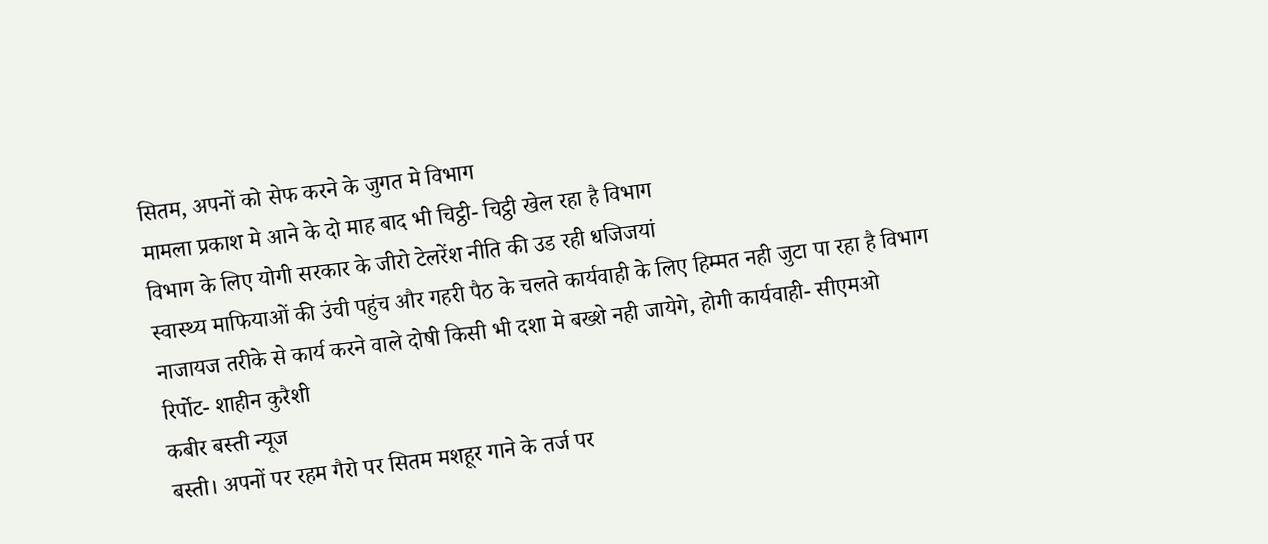सितम, अपनों को सेफ करने के जुगत मे विभाग
मामला प्रकाश मे आने के दो माह बाद भी चिट्ठी- चिट्ठी खेल रहा है विभाग
विभाग के लिए योगी सरकार के जीरो टेलरेंश नीति की उड रही धजिजयां
स्वास्थ्य माफियाओं की उंची पहुंच और गहरी पैठ के चलते कार्यवाही के लिए हिम्मत नही जुटा पा रहा है विभाग
नाजायज तरीके से कार्य करने वाले दोषी किसी भी दशा मे बख्शे नही जायेगे, होगी कार्यवाही- सीएमओ
रिर्पोट- शाहीन कुरैशी
कबीर बस्ती न्यूज
बस्ती। अपनों पर रहम गैरो पर सितम मशहूर गाने के तर्ज पर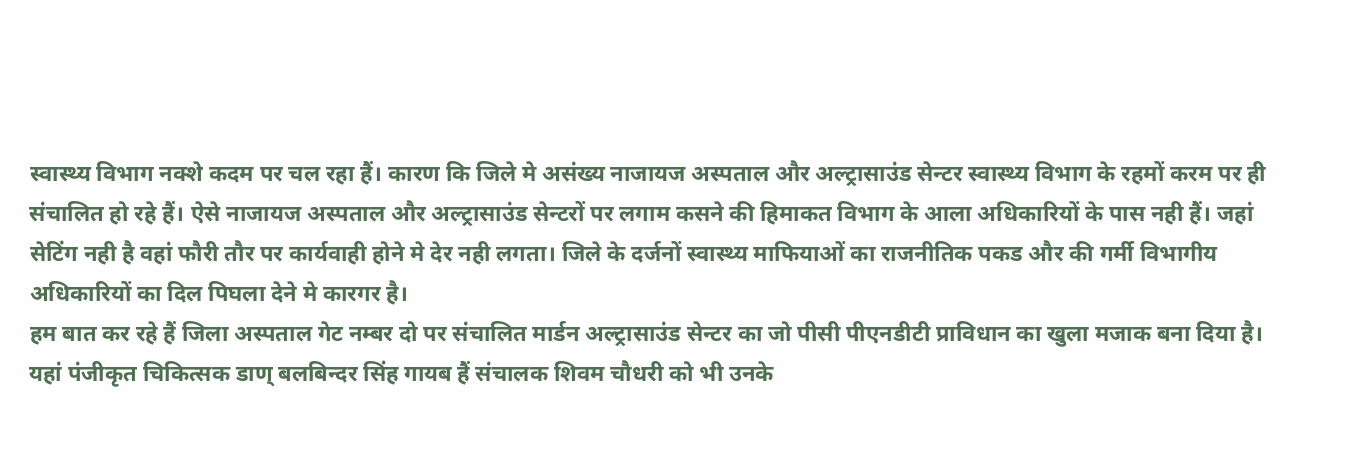स्वास्थ्य विभाग नक्शे कदम पर चल रहा हैं। कारण कि जिले मे असंख्य नाजायज अस्पताल और अल्ट्रासाउंड सेन्टर स्वास्थ्य विभाग के रहमों करम पर ही संचालित हो रहे हैं। ऐसे नाजायज अस्पताल और अल्ट्रासाउंड सेन्टरों पर लगाम कसने की हिमाकत विभाग के आला अधिकारियों के पास नही हैं। जहां सेटिंग नही है वहां फौरी तौर पर कार्यवाही होने मे देर नही लगता। जिले के दर्जनों स्वास्थ्य माफियाओं का राजनीतिक पकड और की गर्मी विभागीय अधिकारियों का दिल पिघला देने मे कारगर है।
हम बात कर रहे हैं जिला अस्पताल गेट नम्बर दो पर संचालित मार्डन अल्ट्रासाउंड सेन्टर का जो पीसी पीएनडीटी प्राविधान का खुला मजाक बना दिया है। यहां पंजीकृत चिकित्सक डाण् बलबिन्दर सिंह गायब हैं संचालक शिवम चौधरी को भी उनके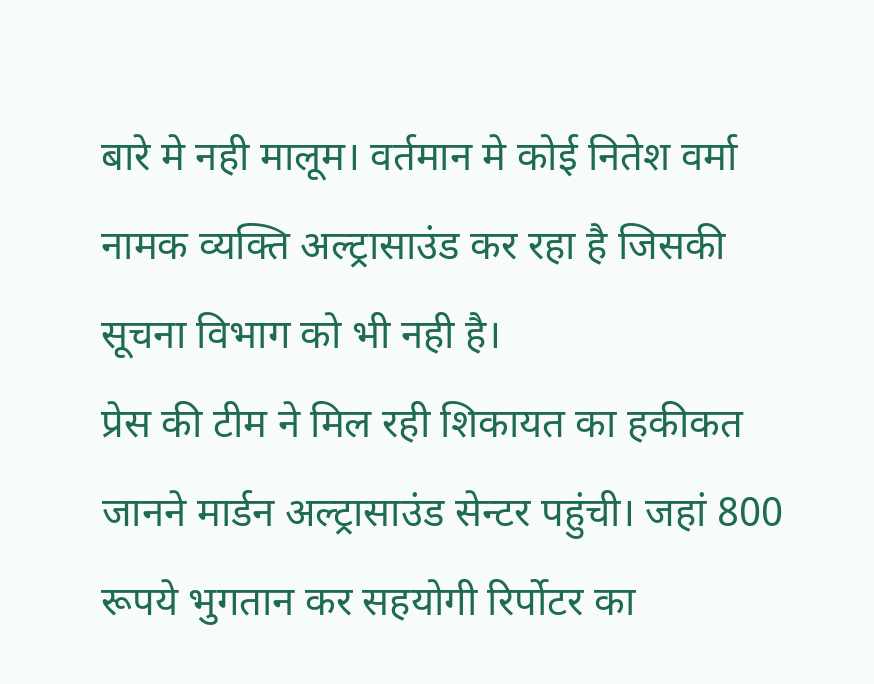बारे मे नही मालूम। वर्तमान मे कोई नितेश वर्मा नामक व्यक्ति अल्ट्रासाउंड कर रहा है जिसकी सूचना विभाग को भी नही है।
प्रेस की टीम ने मिल रही शिकायत का हकीकत जानने मार्डन अल्ट्रासाउंड सेन्टर पहुंची। जहां 800 रूपये भुगतान कर सहयोगी रिर्पोटर का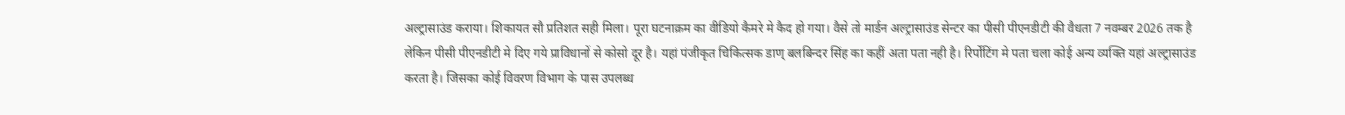अल्ट्रासाउंड कराया। शिकायत सौ प्रतिशत सही मिला। पूरा घटनाक्रम का वीडियो कैमरे मे कैद हो गया। वैसे तो मार्डन अल्ट्रासाउंड सेन्टर का पीसी पीएनडीटी की वैधता 7 नवम्बर 2026 तक है लेकिन पीसी पीएनडीटी मे दिए गये प्राविधानों से कोसो दूर है। यहां पंजीकृत चिकित्सक डाण् बलबिन्दर सिंह का कहीं अता पता नही है। रिर्पोटिंग मे पता चला कोई अन्य व्यक्ति यहां अल्ट्रासाउंड करता है। जिसका कोई विवरण विभाग के पास उपलब्ध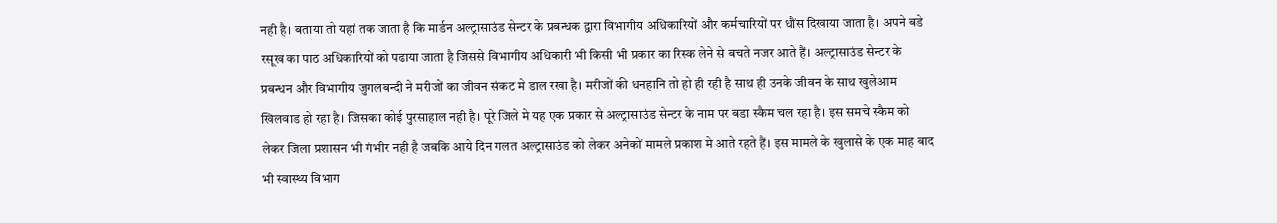नही है। बताया तो यहां तक जाता है कि मार्डन अल्ट्रासाउंड सेन्टर के प्रबन्धक द्वारा विभागीय अधिकारियों और कर्मचारियों पर धौंस दिखाया जाता है। अपने बडे रसूख का पाठ अधिकारियों को पढाया जाता है जिससे विभागीय अधिकारी भी किसी भी प्रकार का रिस्क लेने से बचते नजर आते हैं। अल्ट्रासाउंड सेन्टर के प्रबन्धन और विभागीय जुगलबन्दी ने मरीजों का जीवन संकट मे डाल रखा है। मरीजों की धनहानि तो हो ही रही है साथ ही उनके जीवन के साथ खुलेआम खिलवाड हो रहा है। जिसका कोई पुरसाहाल नही है। पूरे जिले मे यह एक प्रकार से अल्ट्रासाउंड सेन्टर के नाम पर बडा स्कैम चल रहा है। इस समचे स्कैम को लेकर जिला प्रशासन भी गंभीर नही है जबकि आये दिन गलत अल्ट्रासाउंड को लेकर अनेकों मामले प्रकाश मे आते रहते हैं। इस मामले के खुलासे के एक माह बाद भी स्वास्थ्य विभाग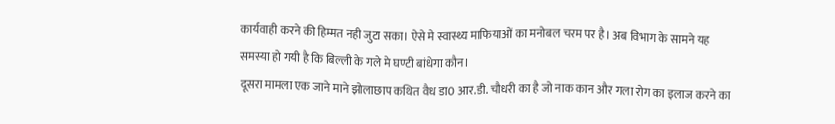कार्यवाही करने की हिम्मत नही जुटा सका। ऐसे मे स्वास्थ्य माफियाओं का मनोबल चरम पर है। अब विभाग के सामने यह समस्या हो गयी है कि बिल्ली के गले मे घण्टी बांधेगा कौन।
दूसरा मामला एक जाने माने झोलाछाप कथित वैध डा0 आर.डी. चौधरी का है जो नाक कान और गला रोग का इलाज करने का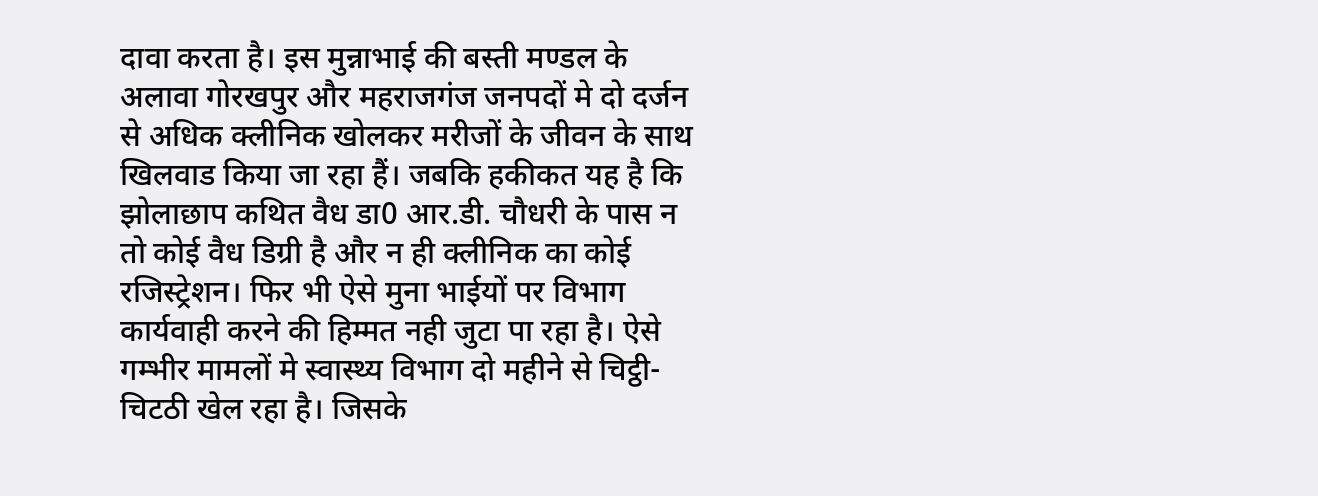दावा करता है। इस मुन्नाभाई की बस्ती मण्डल के अलावा गोरखपुर और महराजगंज जनपदों मे दो दर्जन से अधिक क्लीनिक खोलकर मरीजों के जीवन के साथ खिलवाड किया जा रहा हैं। जबकि हकीकत यह है कि झोलाछाप कथित वैध डा0 आर.डी. चौधरी के पास न तो कोई वैध डिग्री है और न ही क्लीनिक का कोई रजिस्ट्रेशन। फिर भी ऐसे मुना भाईयों पर विभाग कार्यवाही करने की हिम्मत नही जुटा पा रहा है। ऐसे गम्भीर मामलों मे स्वास्थ्य विभाग दो महीने से चिट्ठी- चिटठी खेल रहा है। जिसके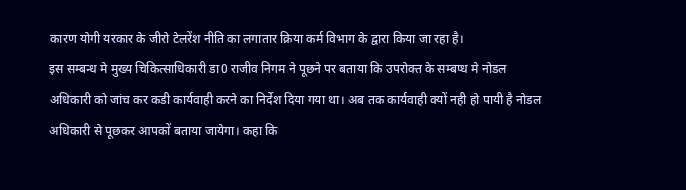कारण योगी यरकार के जीरो टेलरेंश नीति का लगातार क्रिया कर्म विभाग के द्वारा किया जा रहा है।
इस सम्बन्ध मे मुख्य चिकित्साधिकारी डा0 राजीव निगम ने पूछने पर बताया कि उपरोक्त के सम्बप्ध मे नोडल अधिकारी को जांच कर कडी कार्यवाही करने का निर्देश दिया गया था। अब तक कार्यवाही क्यों नही हो पायी है नोडल अधिकारी से पूछकर आपकों बताया जायेगा। कहा कि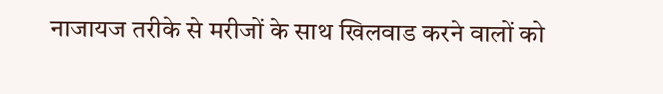नाजायज तरीके से मरीजों के साथ खिलवाड करने वालों को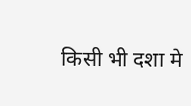किसी भी दशा मे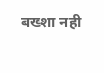बख्शा नही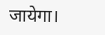जायेगा।